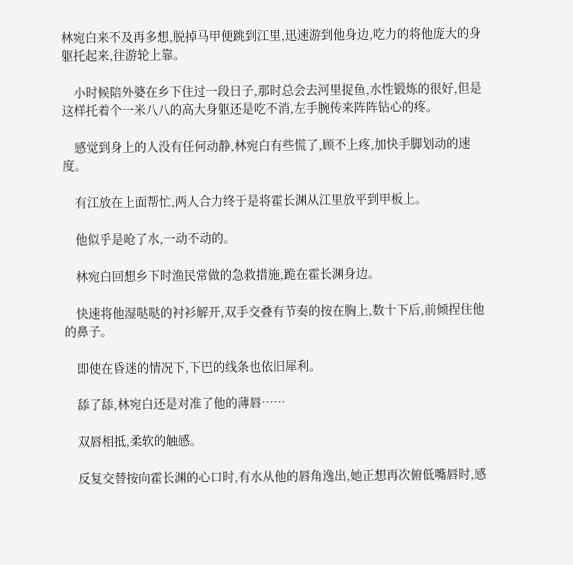林宛白来不及再多想,脱掉马甲便跳到江里,迅速游到他身边,吃力的将他庞大的身躯托起来,往游轮上靠。

    小时候陪外婆在乡下住过一段日子,那时总会去河里捉鱼,水性锻炼的很好,但是这样托着个一米八八的高大身躯还是吃不消,左手腕传来阵阵钻心的疼。

    感觉到身上的人没有任何动静,林宛白有些慌了,顾不上疼,加快手脚划动的速度。

    有江放在上面帮忙,两人合力终于是将霍长渊从江里放平到甲板上。

    他似乎是呛了水,一动不动的。

    林宛白回想乡下时渔民常做的急救措施,跪在霍长渊身边。

    快速将他湿哒哒的衬衫解开,双手交叠有节奏的按在胸上,数十下后,前倾捏住他的鼻子。

    即使在昏迷的情况下,下巴的线条也依旧犀利。

    舔了舔,林宛白还是对准了他的薄唇……

    双唇相抵,柔软的触感。

    反复交替按向霍长渊的心口时,有水从他的唇角逸出,她正想再次俯低嘴唇时,感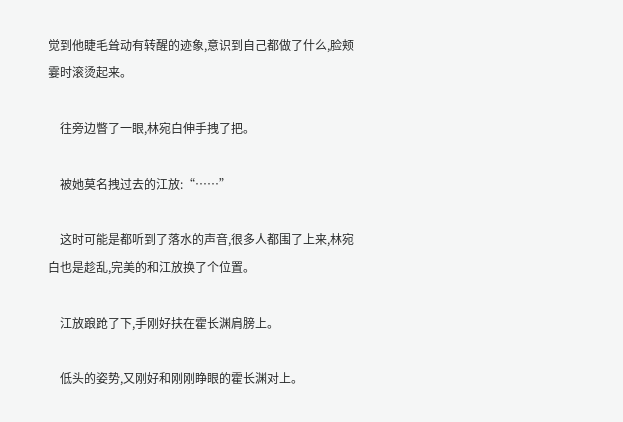觉到他睫毛耸动有转醒的迹象,意识到自己都做了什么,脸颊霎时滚烫起来。

    往旁边瞥了一眼,林宛白伸手拽了把。

    被她莫名拽过去的江放:“……”

    这时可能是都听到了落水的声音,很多人都围了上来,林宛白也是趁乱,完美的和江放换了个位置。

    江放踉跄了下,手刚好扶在霍长渊肩膀上。

    低头的姿势,又刚好和刚刚睁眼的霍长渊对上。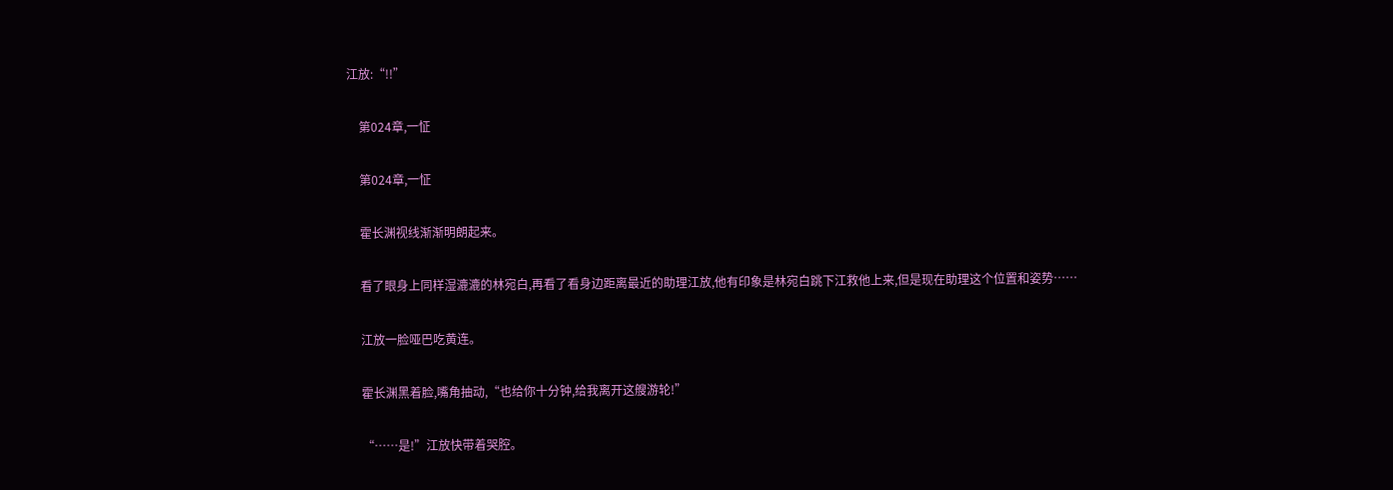江放:“!!”

    第024章,一怔

    第024章,一怔

    霍长渊视线渐渐明朗起来。

    看了眼身上同样湿漉漉的林宛白,再看了看身边距离最近的助理江放,他有印象是林宛白跳下江救他上来,但是现在助理这个位置和姿势……

    江放一脸哑巴吃黄连。

    霍长渊黑着脸,嘴角抽动,“也给你十分钟,给我离开这艘游轮!”

    “……是!”江放快带着哭腔。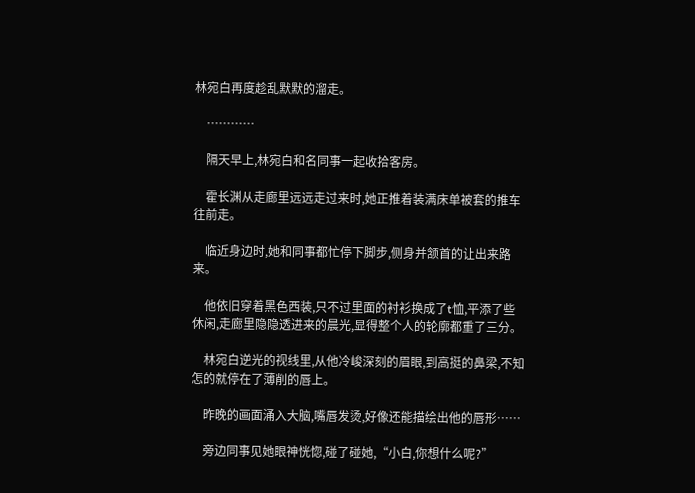林宛白再度趁乱默默的溜走。

    …………

    隔天早上,林宛白和名同事一起收拾客房。

    霍长渊从走廊里远远走过来时,她正推着装满床单被套的推车往前走。

    临近身边时,她和同事都忙停下脚步,侧身并颔首的让出来路来。

    他依旧穿着黑色西装,只不过里面的衬衫换成了t恤,平添了些休闲,走廊里隐隐透进来的晨光,显得整个人的轮廓都重了三分。

    林宛白逆光的视线里,从他冷峻深刻的眉眼,到高挺的鼻梁,不知怎的就停在了薄削的唇上。

    昨晚的画面涌入大脑,嘴唇发烫,好像还能描绘出他的唇形……

    旁边同事见她眼神恍惚,碰了碰她,“小白,你想什么呢?”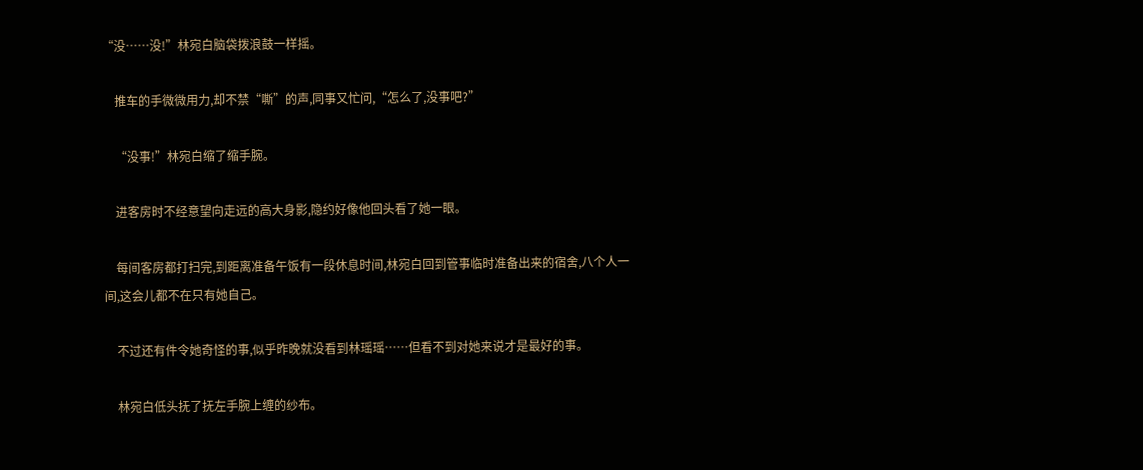“没……没!”林宛白脑袋拨浪鼓一样摇。

    推车的手微微用力,却不禁“嘶”的声,同事又忙问,“怎么了,没事吧?”

    “没事!”林宛白缩了缩手腕。

    进客房时不经意望向走远的高大身影,隐约好像他回头看了她一眼。

    每间客房都打扫完,到距离准备午饭有一段休息时间,林宛白回到管事临时准备出来的宿舍,八个人一间,这会儿都不在只有她自己。

    不过还有件令她奇怪的事,似乎昨晚就没看到林瑶瑶……但看不到对她来说才是最好的事。

    林宛白低头抚了抚左手腕上缠的纱布。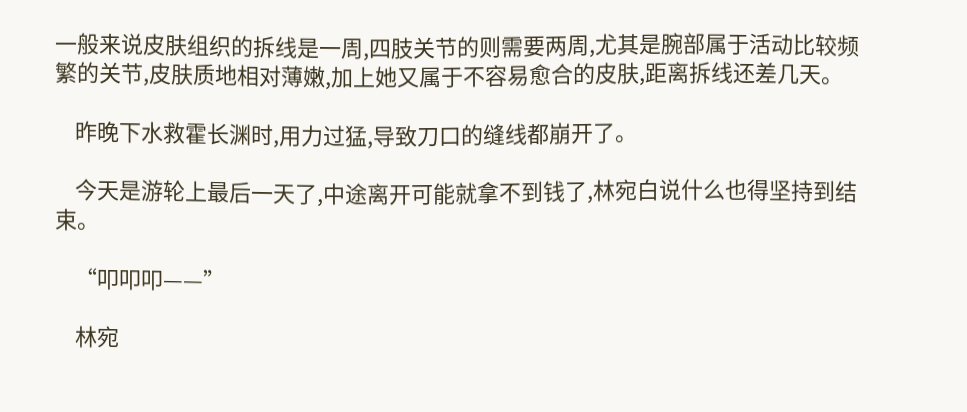一般来说皮肤组织的拆线是一周,四肢关节的则需要两周,尤其是腕部属于活动比较频繁的关节,皮肤质地相对薄嫩,加上她又属于不容易愈合的皮肤,距离拆线还差几天。

    昨晚下水救霍长渊时,用力过猛,导致刀口的缝线都崩开了。

    今天是游轮上最后一天了,中途离开可能就拿不到钱了,林宛白说什么也得坚持到结束。

    “叩叩叩——”

    林宛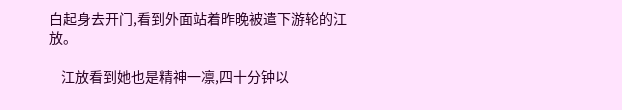白起身去开门,看到外面站着昨晚被遣下游轮的江放。

    江放看到她也是精神一凛,四十分钟以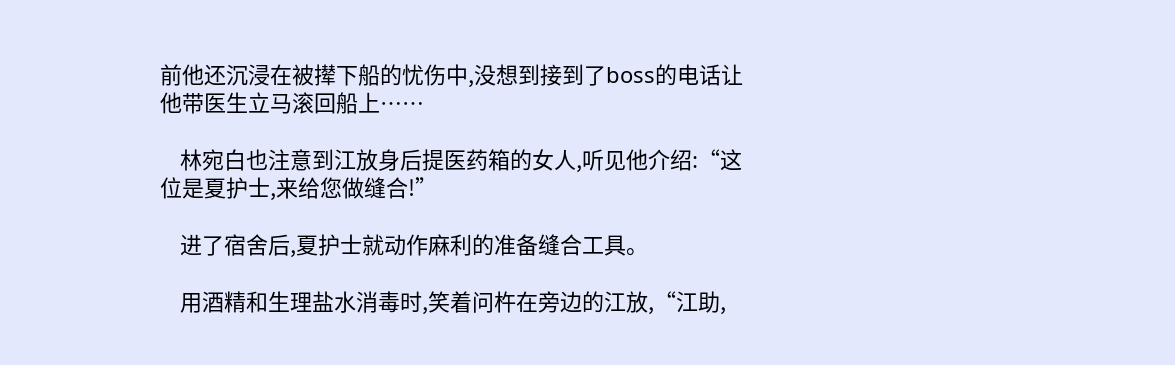前他还沉浸在被撵下船的忧伤中,没想到接到了boss的电话让他带医生立马滚回船上……

    林宛白也注意到江放身后提医药箱的女人,听见他介绍:“这位是夏护士,来给您做缝合!”

    进了宿舍后,夏护士就动作麻利的准备缝合工具。

    用酒精和生理盐水消毒时,笑着问杵在旁边的江放,“江助,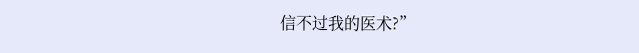信不过我的医术?”